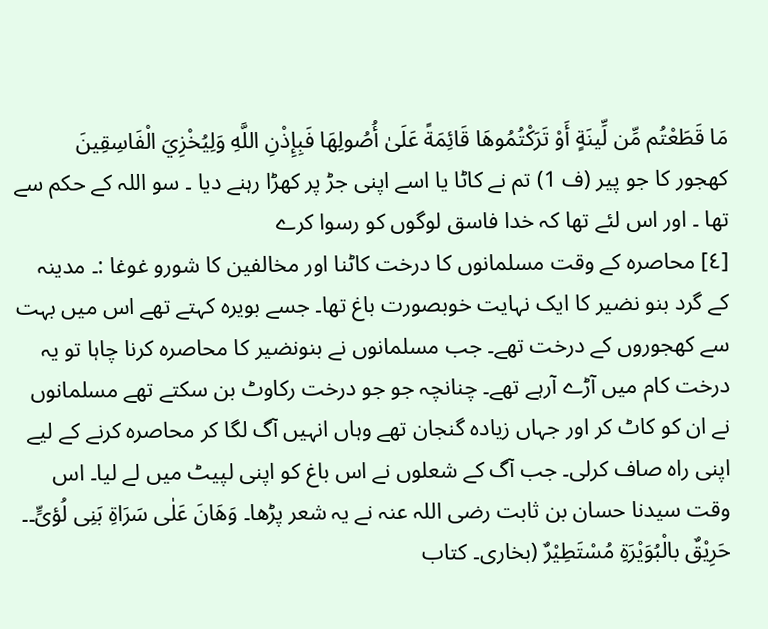مَا قَطَعْتُم مِّن لِّينَةٍ أَوْ تَرَكْتُمُوهَا قَائِمَةً عَلَىٰ أُصُولِهَا فَبِإِذْنِ اللَّهِ وَلِيُخْزِيَ الْفَاسِقِينَ
کھجور کا جو پیر (ف 1) تم نے کاٹا یا اسے اپنی جڑ پر کھڑا رہنے دیا ۔ سو اللہ کے حکم سے تھا ۔ اور اس لئے تھا کہ خدا فاسق لوگوں کو رسوا کرے
[٤] محاصرہ کے وقت مسلمانوں کا درخت کاٹنا اور مخالفین کا شورو غوغا :۔ مدینہ کے گرد بنو نضیر کا ایک نہایت خوبصورت باغ تھا۔ جسے بویرہ کہتے تھے اس میں بہت سے کھجوروں کے درخت تھے۔ جب مسلمانوں نے بنونضیر کا محاصرہ کرنا چاہا تو یہ درخت کام میں آڑے آرہے تھے۔ چنانچہ جو جو درخت رکاوٹ بن سکتے تھے مسلمانوں نے ان کو کاٹ کر اور جہاں زیادہ گنجان تھے وہاں انہیں آگ لگا کر محاصرہ کرنے کے لیے اپنی راہ صاف کرلی۔ جب آگ کے شعلوں نے اس باغ کو اپنی لپیٹ میں لے لیا۔ اس وقت سیدنا حسان بن ثابت رضی اللہ عنہ نے یہ شعر پڑھا۔ وَھَانَ عَلٰی سَرَاۃِ بَنِی لُؤیٍّ۔۔ حَرِیْقٌ بالْبُوَیْرَۃِ مُسْتَطِیْرٌ (بخاری۔ کتاب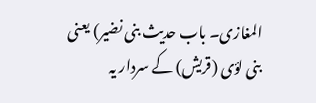المغازی۔ باب حدیث بنی نضیر) یعنی بنی لؤی (قریش) کے سردار یہ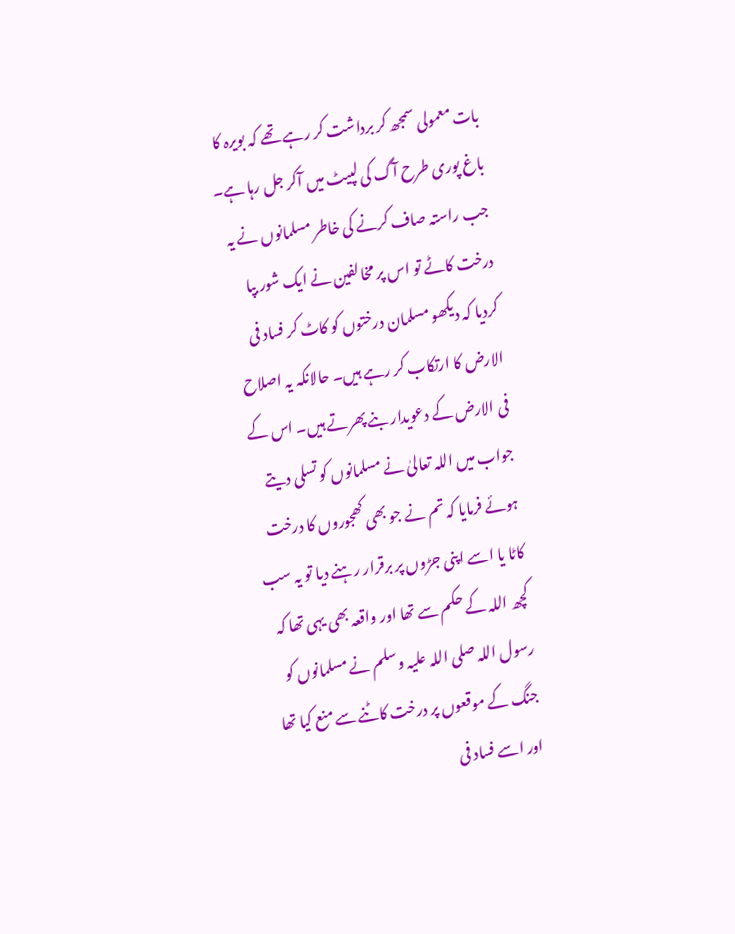بات معمولی سمجھ کر برداشت کر رہے تھے کہ بویرہ کا باغ پوری طرح آگ کی لپیٹ میں آکر جل رہا ہے۔ جب راستہ صاف کرنے کی خاطر مسلمانوں نے یہ درخت کاٹے تو اس پر مخالفین نے ایک شور بپا کردیا کہ دیکھو مسلمان درختوں کو کاٹ کر فساد فی الارض کا ارتکاب کر رہے ہیں۔ حالانکہ یہ اصلاح فی الارض کے دعویدار بنے پھرتے ہیں۔ اس کے جواب میں اللہ تعالیٰ نے مسلمانوں کو تسلی دیتے ہوئے فرمایا کہ تم نے جو بھی کھجوروں کا درخت کاٹا یا اسے اپنی جڑوں پر برقرار رہنے دیا تو یہ سب کچھ اللہ کے حکم سے تھا اور واقعہ بھی یہی تھا کہ رسول اللہ صلی اللہ علیہ وسلم نے مسلمانوں کو جنگ کے موقعوں پر درخت کاٹنے سے منع کیا تھا اور اسے فساد فی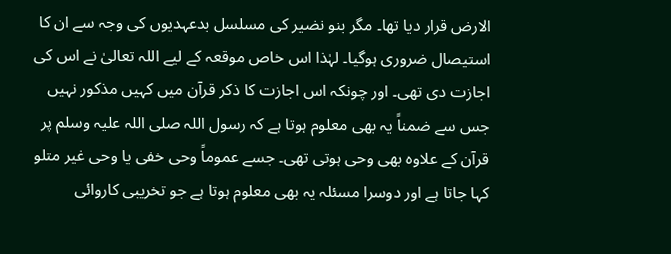الارض قرار دیا تھا۔ مگر بنو نضیر کی مسلسل بدعہدیوں کی وجہ سے ان کا استیصال ضروری ہوگیا۔ لہٰذا اس خاص موقعہ کے لیے اللہ تعالیٰ نے اس کی اجازت دی تھی۔ اور چونکہ اس اجازت کا ذکر قرآن میں کہیں مذکور نہیں جس سے ضمناً یہ بھی معلوم ہوتا ہے کہ رسول اللہ صلی اللہ علیہ وسلم پر قرآن کے علاوہ بھی وحی ہوتی تھی۔ جسے عموماً وحی خفی یا وحی غیر متلو کہا جاتا ہے اور دوسرا مسئلہ یہ بھی معلوم ہوتا ہے جو تخریبی کاروائی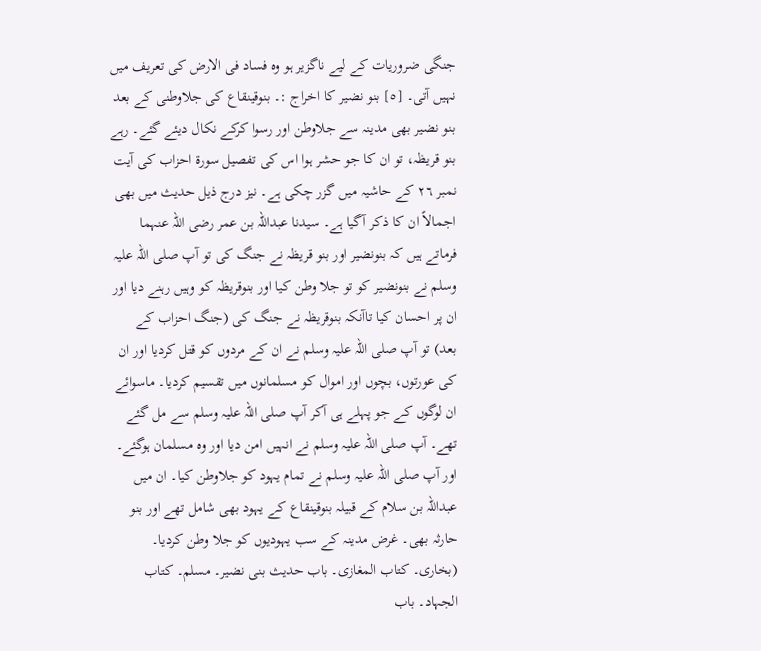جنگی ضروریات کے لیے ناگزیر ہو وہ فساد فی الارض کی تعریف میں نہیں آتی۔ [٥] بنو نضیر کا اخراج :۔ بنوقینقاع کی جلاوطنی کے بعد بنو نضیر بھی مدینہ سے جلاوطن اور رسوا کرکے نکال دیئے گئے۔ رہے بنو قریظہ، تو ان کا جو حشر ہوا اس کی تفصیل سورۃ احزاب کی آیت نمبر ٢٦ کے حاشیہ میں گزر چکی ہے۔ نیز درج ذیل حدیث میں بھی اجمالاً ان کا ذکر آگیا ہے۔ سیدنا عبداللہ بن عمر رضی اللہ عنہما فرماتے ہیں کہ بنونضیر اور بنو قریظہ نے جنگ کی تو آپ صلی اللہ علیہ وسلم نے بنونضیر کو تو جلا وطن کیا اور بنوقریظہ کو وہیں رہنے دیا اور ان پر احسان کیا تاآنکہ بنوقریظہ نے جنگ کی (جنگ احزاب کے بعد) تو آپ صلی اللہ علیہ وسلم نے ان کے مردوں کو قتل کردیا اور ان کی عورتوں، بچوں اور اموال کو مسلمانوں میں تقسیم کردیا۔ ماسوائے ان لوگوں کے جو پہلے ہی آکر آپ صلی اللہ علیہ وسلم سے مل گئے تھے۔ آپ صلی اللہ علیہ وسلم نے انہیں امن دیا اور وہ مسلمان ہوگئے۔ اور آپ صلی اللہ علیہ وسلم نے تمام یہود کو جلاوطن کیا۔ ان میں عبداللہ بن سلام کے قبیلہ بنوقینقاع کے یہود بھی شامل تھے اور بنو حارثہ بھی۔ غرض مدینہ کے سب یہودیوں کو جلا وطن کردیا۔ (بخاری۔ کتاب المغازی۔ باب حدیث بنی نضیر۔ مسلم۔ کتاب الجہاد۔ باب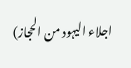اجلاء الیہود من الحجاز)